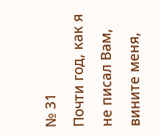№ 31
Почти год, как я не писал Вам, вините меня,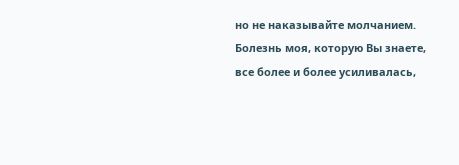но не наказывайте молчанием. Болезнь моя, которую Вы знаете, все более и более усиливалась,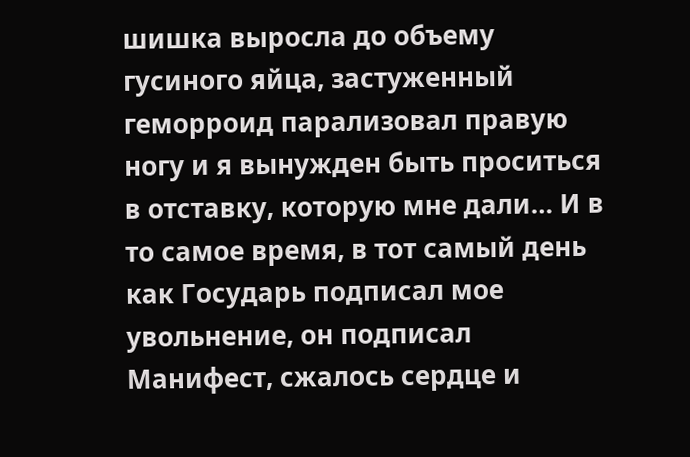шишка выросла до объему гусиного яйца, застуженный геморроид парализовал правую ногу и я вынужден быть проситься в отставку, которую мне дали… И в то самое время, в тот самый день как Государь подписал мое увольнение, он подписал Манифест, сжалось сердце и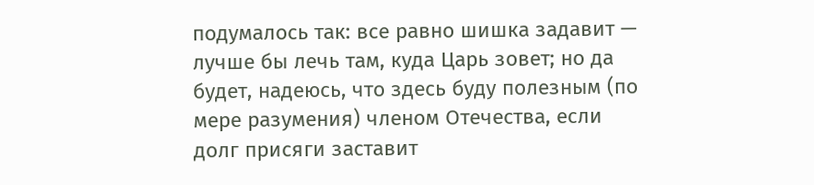подумалось так: все равно шишка задавит — лучше бы лечь там, куда Царь зовет; но да будет, надеюсь, что здесь буду полезным (по мере разумения) членом Отечества, если долг присяги заставит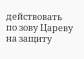действовать по зову Цареву на защиту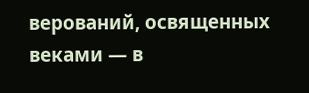верований, освященных веками — в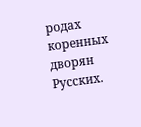родах коренных дворян Русских.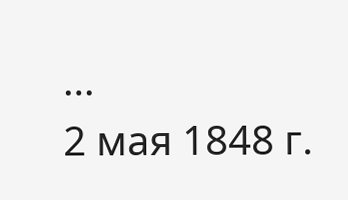…
2 мая 1848 г.